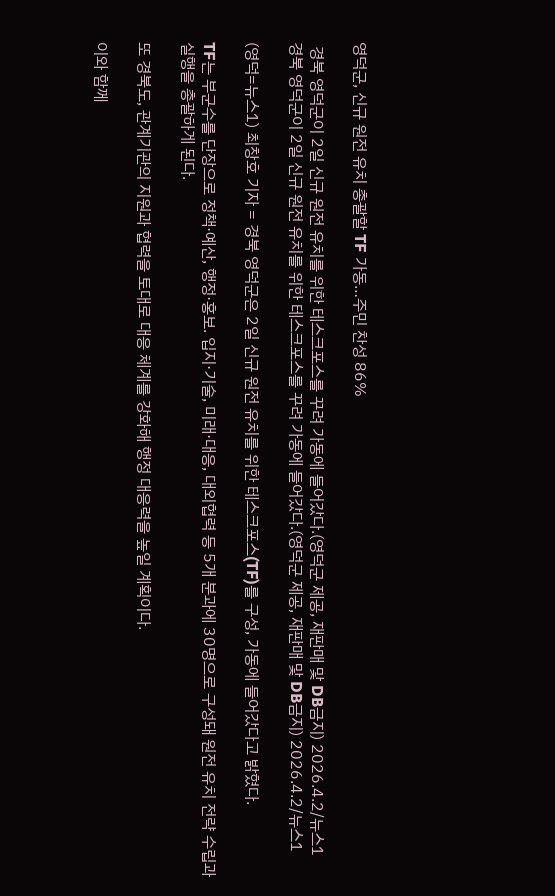영덕군, 신규 원전 유치 총괄할 TF 가동…주민 찬성 86%

 경북 영덕군이 2일 신규 원전 유치를 위한 테스크포스를 꾸려 가동에 들어갔다.(영덕군 제공, 재판매 맟 DB금지) 2026.4.2/뉴스1
경북 영덕군이 2일 신규 원전 유치를 위한 테스크포스를 꾸려 가동에 들어갔다.(영덕군 제공, 재판매 맟 DB금지) 2026.4.2/뉴스1

(영덕=뉴스1) 최창호 기자 = 경북 영덕군은 2일 신규 원전 유치를 위한 테스크포스(TF)를 구성, 가동에 들어갔다고 밝혔다.

TF는 부군수를 단장으로 정책·예산, 행정·홍보. 입지·기술, 미래·대응, 대외협력 등 5개 분과에 30명으로 구성돼 원전 유치 전략 수립과 실행을 총괄하게 된다.

또 경북도, 관계기관의 지원과 협력을 토대로 대응 체계를 강화해 행정 대응력을 높일 계획이다.

이와 함께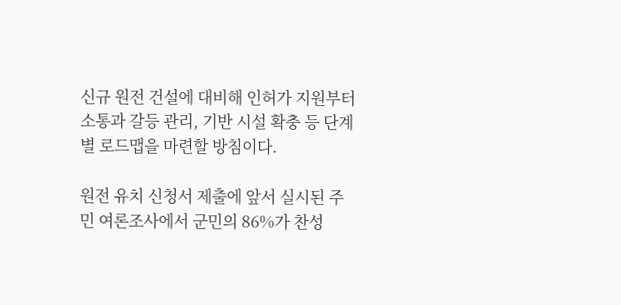신규 원전 건설에 대비해 인허가 지원부터 소통과 갈등 관리, 기반 시설 확충 등 단계별 로드맵을 마련할 방침이다.

원전 유치 신청서 제출에 앞서 실시된 주민 여론조사에서 군민의 86%가 찬성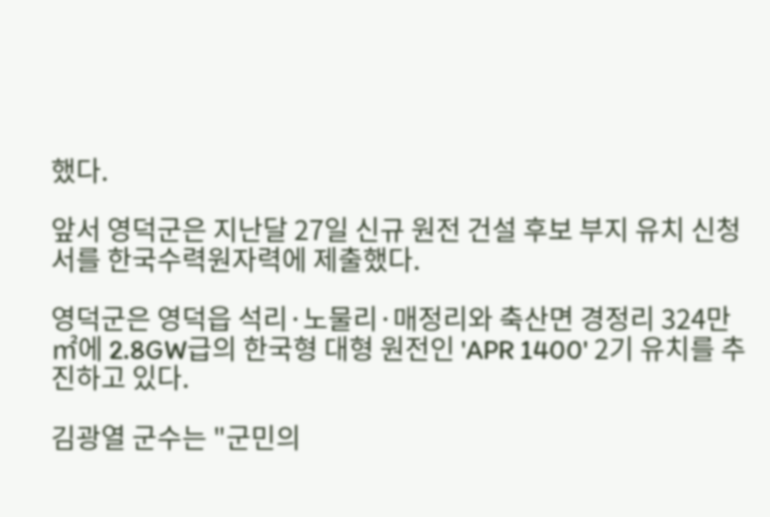했다.

앞서 영덕군은 지난달 27일 신규 원전 건설 후보 부지 유치 신청서를 한국수력원자력에 제출했다.

영덕군은 영덕읍 석리·노물리·매정리와 축산면 경정리 324만㎡에 2.8GW급의 한국형 대형 원전인 'APR 1400' 2기 유치를 추진하고 있다.

김광열 군수는 "군민의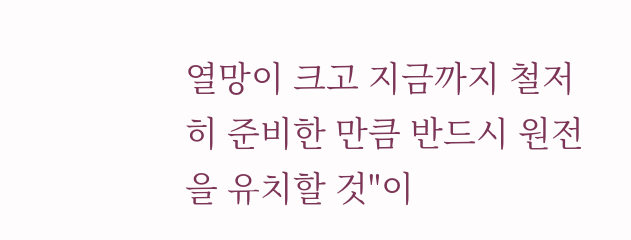열망이 크고 지금까지 철저히 준비한 만큼 반드시 원전을 유치할 것"이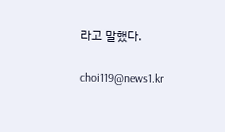라고 말했다.

choi119@news1.kr